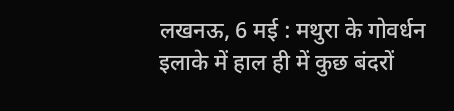लखनऊ, 6 मई : मथुरा के गोवर्धन इलाके में हाल ही में कुछ बंदरों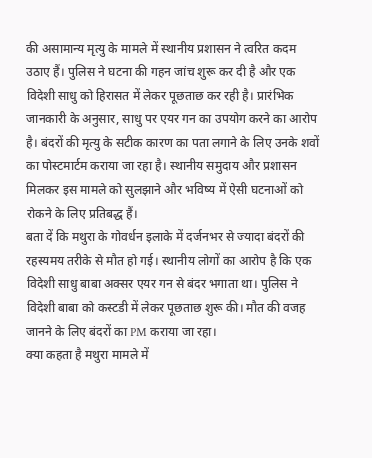की असामान्य मृत्यु के मामले में स्थानीय प्रशासन ने त्वरित कदम उठाए हैं। पुलिस ने घटना की गहन जांच शुरू कर दी है और एक विदेशी साधु को हिरासत में लेकर पूछताछ कर रही है। प्रारंभिक जानकारी के अनुसार, साधु पर एयर गन का उपयोग करने का आरोप है। बंदरों की मृत्यु के सटीक कारण का पता लगाने के लिए उनके शवों का पोस्टमार्टम कराया जा रहा है। स्थानीय समुदाय और प्रशासन मिलकर इस मामले को सुलझाने और भविष्य में ऐसी घटनाओं को रोकने के लिए प्रतिबद्ध हैं।
बता दें कि मथुरा के गोवर्धन इलाके में दर्जनभर से ज्यादा बंदरों की रहस्यमय तरीके से मौत हो गई। स्थानीय लोगों का आरोप है कि एक विदेशी साधु बाबा अक्सर एयर गन से बंदर भगाता था। पुलिस ने विदेशी बाबा को कस्टडी में लेकर पूछताछ शुरू की। मौत की वजह जानने के लिए बंदरों का PM कराया जा रहा।
क्या कहता है मथुरा मामले में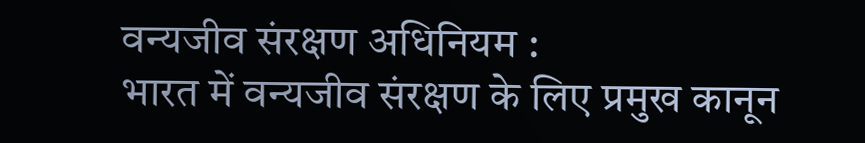वन्यजीव संरक्षण अधिनियम :
भारत में वन्यजीव संरक्षण के लिए प्रमुख कानून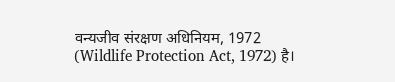वन्यजीव संरक्षण अधिनियम, 1972 (Wildlife Protection Act, 1972) है।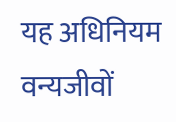यह अधिनियम वन्यजीवों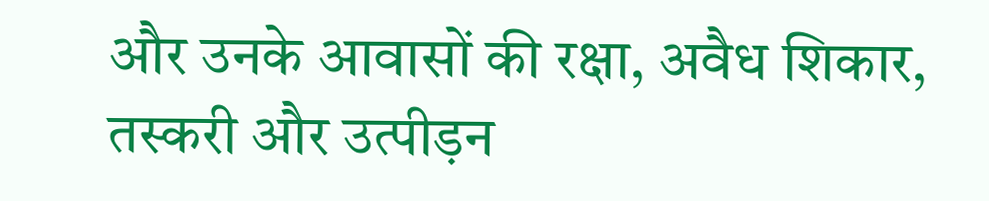और उनके आवासों की रक्षा, अवैध शिकार, तस्करी और उत्पीड़न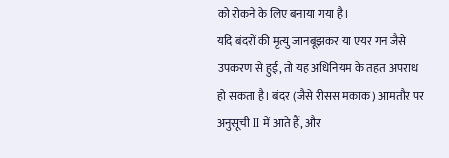को रोकने के लिए बनाया गया है।
यदि बंदरों की मृत्यु जानबूझकर या एयर गन जैसे उपकरण से हुई, तो यह अधिनियम के तहत अपराध हो सकता है। बंदर (जैसे रीसस मकाक) आमतौर पर अनुसूची II में आते हैं, और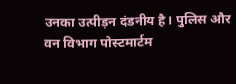उनका उत्पीड़न दंडनीय है। पुलिस और वन विभाग पोस्टमार्टम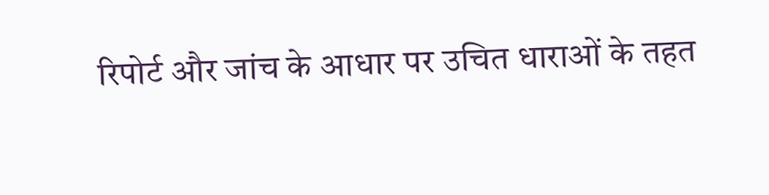रिपोर्ट और जांच के आधार पर उचित धाराओं के तहत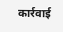कार्रवाई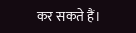कर सकते हैं।